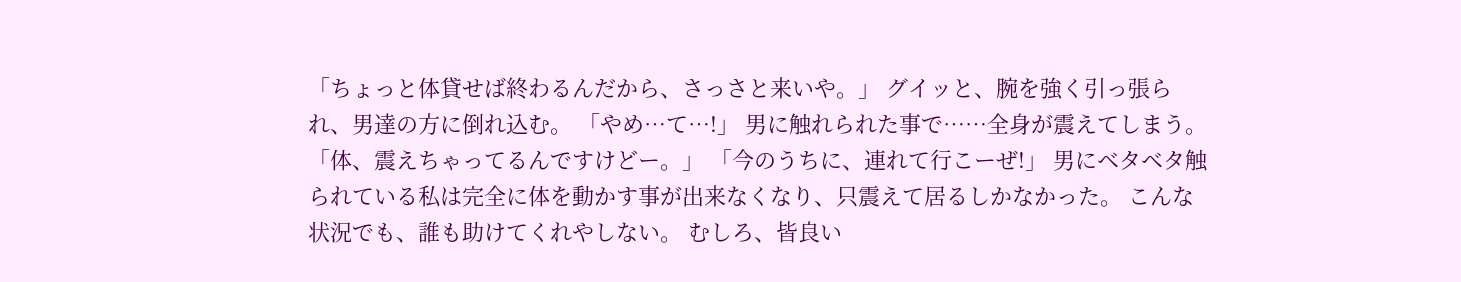「ちょっと体貸せば終わるんだから、さっさと来いや。」 グイッと、腕を強く引っ張られ、男達の方に倒れ込む。 「やめ…て…!」 男に触れられた事で……全身が震えてしまう。 「体、震えちゃってるんですけどー。」 「今のうちに、連れて行こーぜ!」 男にベタベタ触られている私は完全に体を動かす事が出来なくなり、只震えて居るしかなかった。 こんな状況でも、誰も助けてくれやしない。 むしろ、皆良い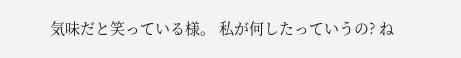気味だと笑っている様。 私が何したっていうの? ね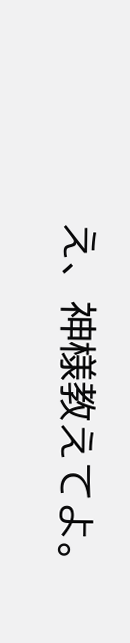え、神様教えてよ。